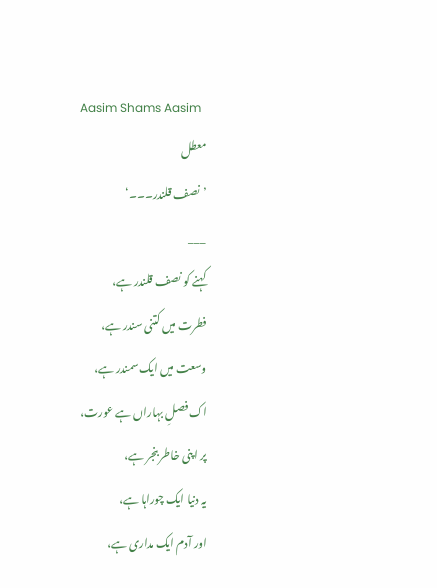Aasim Shams Aasim
معطل
’نصف قلندر۔۔۔‘
___
کہنے کو نصف قلندر ہے،
فطرت میں کتنی سندر ہے،
وسعت میں ایک سمندر ہے،
اک فصلِ بہاراں ہے عورت،
پر اپنی خاطر بنجر ہے،
یہ دنیا ایک چوراہا ہے،
اور آدم ایک مداری ہے،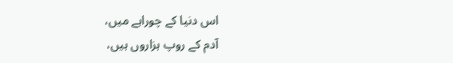اس دنیا کے چوراہے میں،
آدم کے روپ ہزاروں ہیں،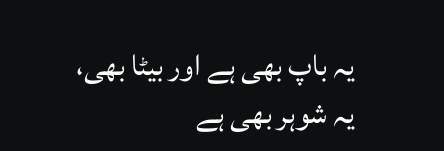یہ باپ بھی ہے اور بیٹا بھی،
یہ شوہر بھی ہے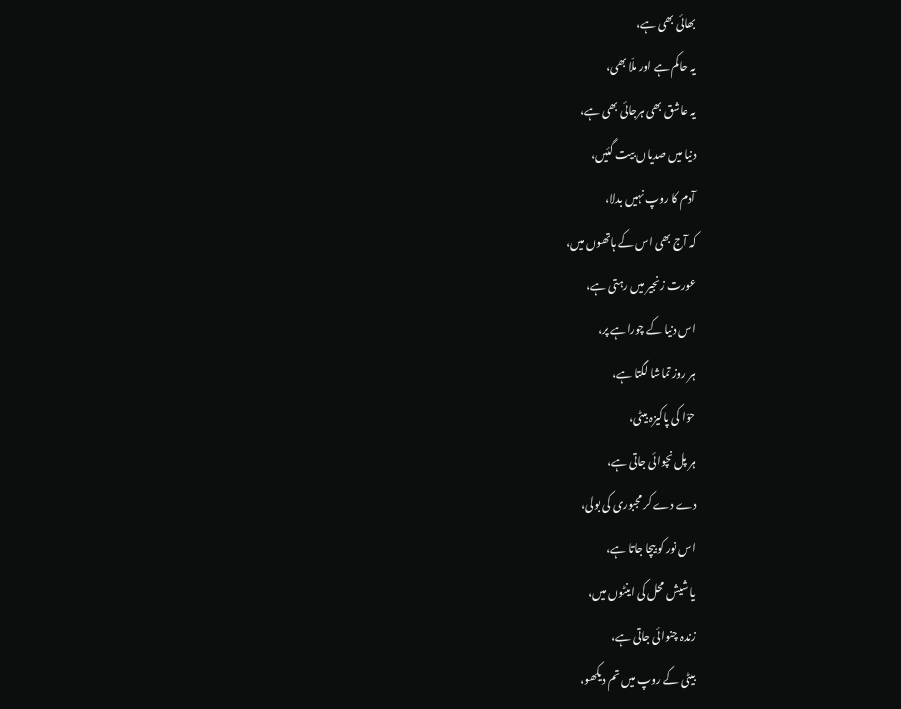بھائی بھی ہے،
یہ حاکم ہے اور ملّا بھی،
یہ عاشق بھی ہرجائی بھی ہے،
دنیا میں صدیاں بیت گئیں،
آدم کا روپ نہیں بدلا،
کہ آج بھی اس کے ہاتھوں میں،
عورت زنجیر میں رہتی ہے،
اس دنیا کے چوراہے پر،
ہر روز تماشا لگتا ہے،
حوّا کی پاکیزہ بیٹی،
ہر پل نچوائی جاتی ہے،
دے دے کر مجبوری کی بولی،
اس نور کو بیچا جاتا ہے،
یا شیش محل کی اینٹوں میں،
زندہ چنوائی جاتی ہے،
بیٹی کے روپ میں تم دیکھو،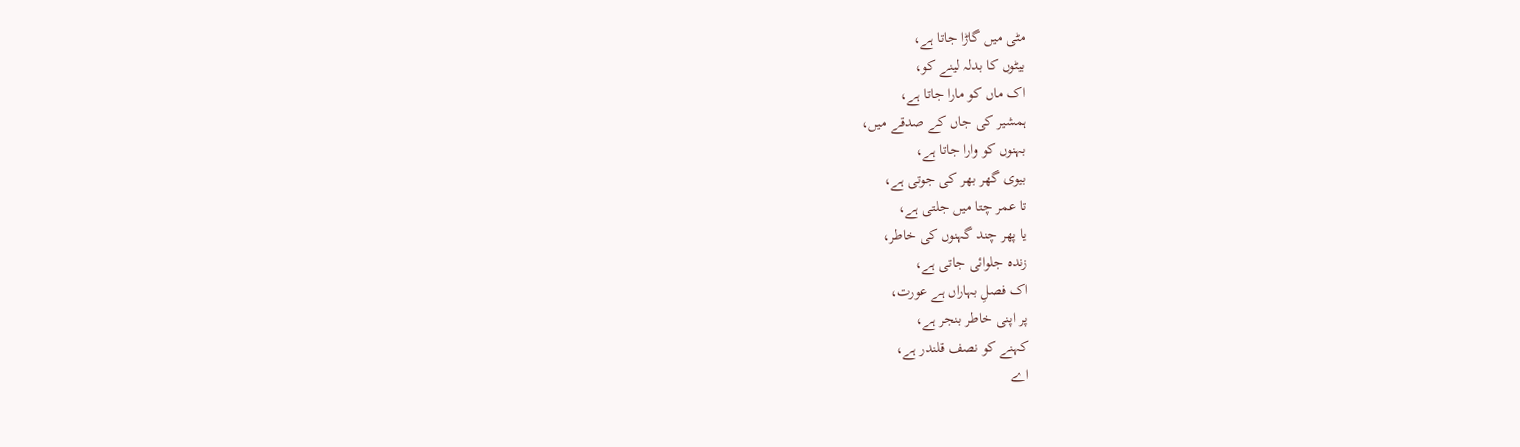مٹی میں گاڑا جاتا ہے،
بیٹوں کا بدلہ لینے کو،
اک ماں کو مارا جاتا ہے،
ہمشیر کی جاں کے صدقے میں،
بہنوں کو وارا جاتا ہے،
بیوی گھر بھر کی جوتی ہے،
تا عمر چتا میں جلتی ہے،
یا پھر چند گہنوں کی خاطر،
زندہ جلوائی جاتی ہے،
اک فصلِ بہاراں ہے عورت،
پر اپنی خاطر بنجر ہے،
کہنے کو نصف قلندر ہے،
اے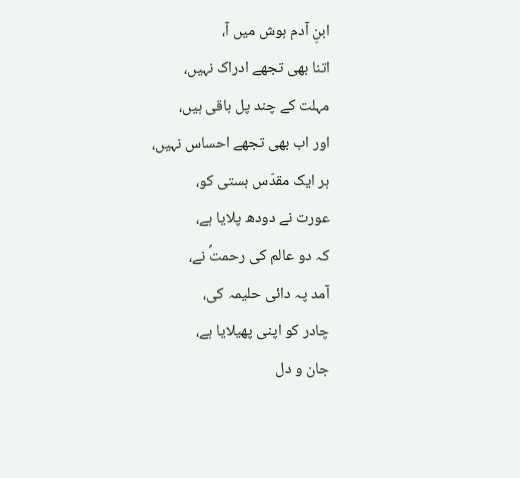ابنِ آدم ہوش میں آ،
اتنا بھی تجھے ادراک نہیں،
مہلت کے چند پل باقی ہیں،
اور اب بھی تجھے احساس نہیں،
ہر ایک مقدّس ہستی کو،
عورت نے دودھ پلایا ہے،
کہ دو عالم کی رحمتؐ نے،
آمد پہ دائی حلیمہ کی،
چادر کو اپنی پھیلایا ہے،
جان و دل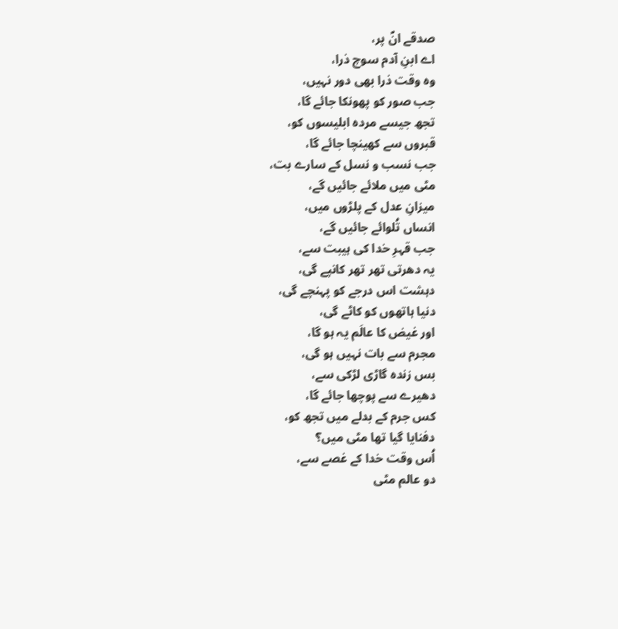صدقے انؐ پر،
اے ابنِ آدم سوچ ذرا،
وہ وقت ذرا بھی دور نہیں،
جب صور کو پھونکا جائے گا،
تجھ جیسے مردہ ابلیسوں کو،
قبروں سے کھینچا جائے گا،
جب نسب و نسل کے سارے بت،
مٹی میں ملائے جائیں گے،
میزانِ عدل کے پلڑوں میں،
انساں تُلوائے جائیں گے،
جب قہرِ خدا کی ہیبت سے،
یہ دھرتی تھر تھر کانپے گی،
دہشت اس درجے کو پہنچے گی،
دنیا ہاتھوں کو کاٹے گی،
اور غیض کا عالَم یہ ہو گا،
مجرم سے بات نہیں ہو گی،
بس زندہ گاڑی لڑکی سے،
دھیرے سے پوچھا جائے گا،
کس جرم کے بدلے میں تجھ کو،
دفنایا گیا تھا مٹی میں؟
اُس وقت خدا کے غصے سے،
دو عالم مٹی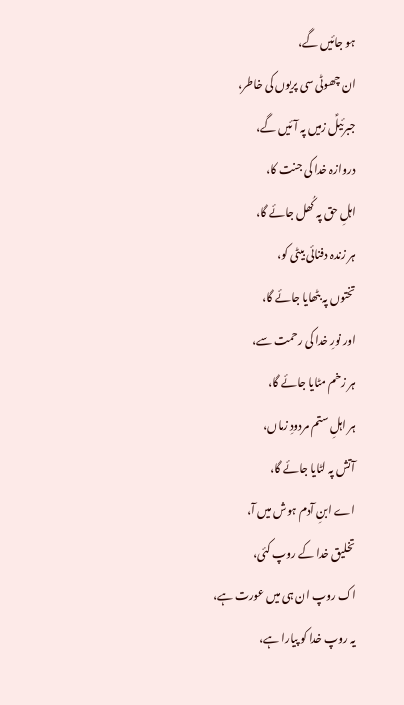ہو جائیں گے،
ان چھوٹی سی پریوں کی خاطر،
جبرئیلؑ زمیں پہ آئیں گے،
دروازہ خدا کی جنت کا،
اہلِ حق پہ کُھل جائے گا،
ہر زندہ دفنائی بیٹی کو،
تختوں پہ بٹھایا جائے گا،
اور نورِ خدا کی رحمت سے،
ہر زخم مٹایا جائے گا،
ہر اہلِ ستم مردودِ زماں،
آتش پہ لٹایا جائے گا،
اے ابنِ آدم ہوش میں آ،
تخلیق خدا کے روپ کئی،
اک روپ ان ہی میں عورت ہے،
یہ روپ خدا کو پیارا ہے،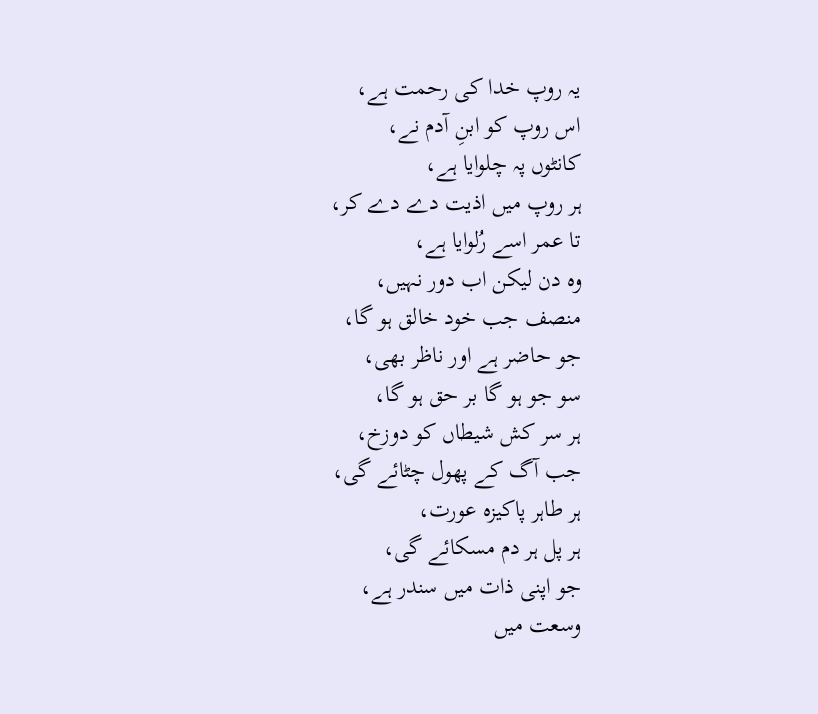یہ روپ خدا کی رحمت ہے،
اس روپ کو ابنِ آدم نے،
کانٹوں پہ چلوایا ہے،
ہر روپ میں اذیت دے دے کر،
تا عمر اسے رُلوایا ہے،
وہ دن لیکن اب دور نہیں،
منصف جب خود خالق ہو گا،
جو حاضر ہے اور ناظر بھی،
سو جو ہو گا بر حق ہو گا،
ہر سر کش شیطاں کو دوزخ،
جب آگ کے پھول چٹائے گی،
ہر طاہر پاکیزہ عورت،
ہر پل ہر دم مسکائے گی،
جو اپنی ذات میں سندر ہے،
وسعت میں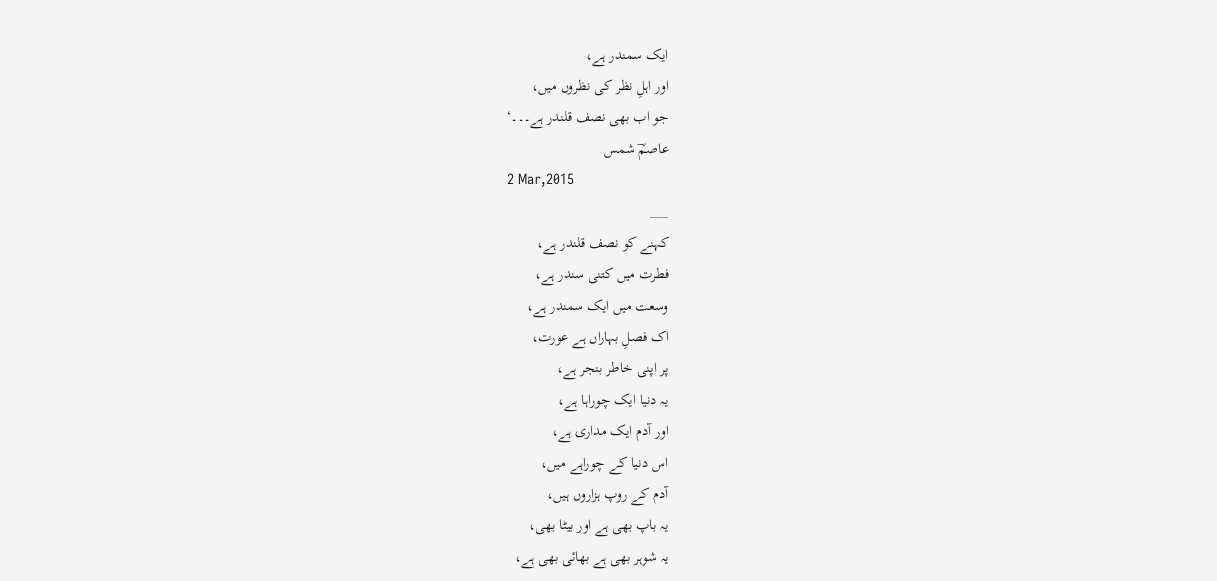ایک سمندر ہے،
اور اہلِ نظر کی نظروں میں،
جو اب بھی نصف قلندر ہے۔۔۔‘
عاصمؔ شمس
2 Mar,2015
___
کہنے کو نصف قلندر ہے،
فطرت میں کتنی سندر ہے،
وسعت میں ایک سمندر ہے،
اک فصلِ بہاراں ہے عورت،
پر اپنی خاطر بنجر ہے،
یہ دنیا ایک چوراہا ہے،
اور آدم ایک مداری ہے،
اس دنیا کے چوراہے میں،
آدم کے روپ ہزاروں ہیں،
یہ باپ بھی ہے اور بیٹا بھی،
یہ شوہر بھی ہے بھائی بھی ہے،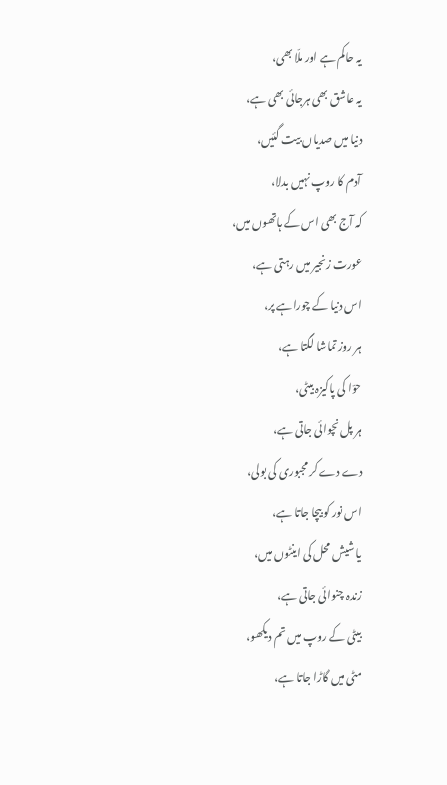یہ حاکم ہے اور ملّا بھی،
یہ عاشق بھی ہرجائی بھی ہے،
دنیا میں صدیاں بیت گئیں،
آدم کا روپ نہیں بدلا،
کہ آج بھی اس کے ہاتھوں میں،
عورت زنجیر میں رہتی ہے،
اس دنیا کے چوراہے پر،
ہر روز تماشا لگتا ہے،
حوّا کی پاکیزہ بیٹی،
ہر پل نچوائی جاتی ہے،
دے دے کر مجبوری کی بولی،
اس نور کو بیچا جاتا ہے،
یا شیش محل کی اینٹوں میں،
زندہ چنوائی جاتی ہے،
بیٹی کے روپ میں تم دیکھو،
مٹی میں گاڑا جاتا ہے،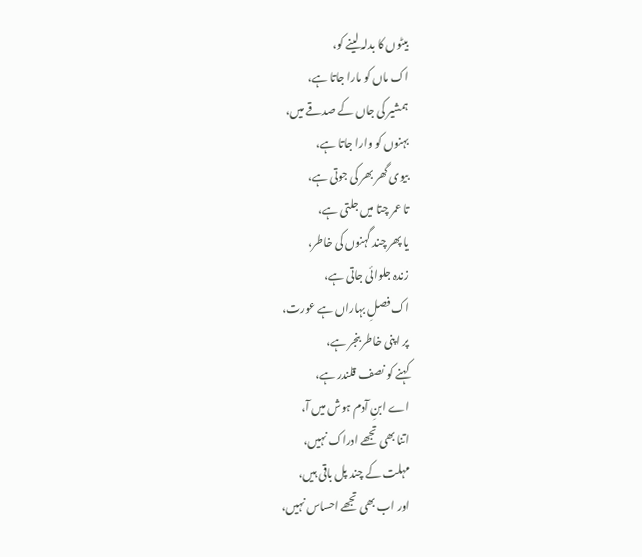بیٹوں کا بدلہ لینے کو،
اک ماں کو مارا جاتا ہے،
ہمشیر کی جاں کے صدقے میں،
بہنوں کو وارا جاتا ہے،
بیوی گھر بھر کی جوتی ہے،
تا عمر چتا میں جلتی ہے،
یا پھر چند گہنوں کی خاطر،
زندہ جلوائی جاتی ہے،
اک فصلِ بہاراں ہے عورت،
پر اپنی خاطر بنجر ہے،
کہنے کو نصف قلندر ہے،
اے ابنِ آدم ہوش میں آ،
اتنا بھی تجھے ادراک نہیں،
مہلت کے چند پل باقی ہیں،
اور اب بھی تجھے احساس نہیں،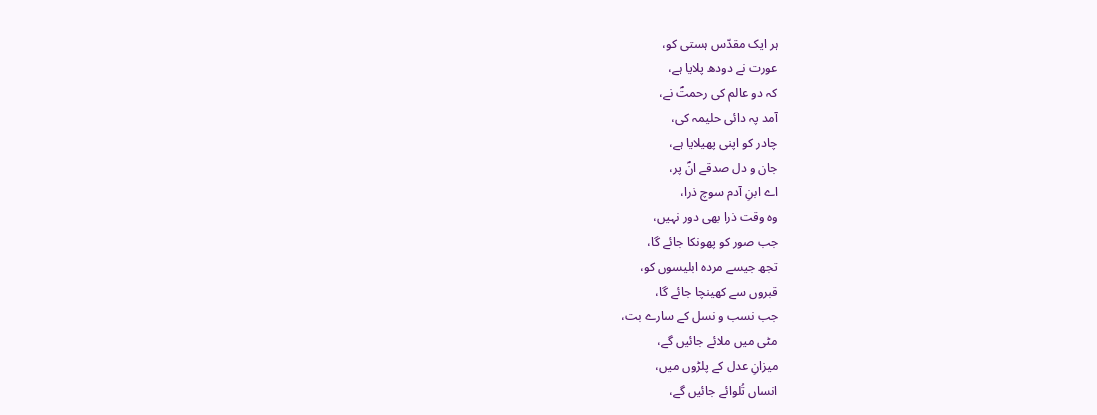ہر ایک مقدّس ہستی کو،
عورت نے دودھ پلایا ہے،
کہ دو عالم کی رحمتؐ نے،
آمد پہ دائی حلیمہ کی،
چادر کو اپنی پھیلایا ہے،
جان و دل صدقے انؐ پر،
اے ابنِ آدم سوچ ذرا،
وہ وقت ذرا بھی دور نہیں،
جب صور کو پھونکا جائے گا،
تجھ جیسے مردہ ابلیسوں کو،
قبروں سے کھینچا جائے گا،
جب نسب و نسل کے سارے بت،
مٹی میں ملائے جائیں گے،
میزانِ عدل کے پلڑوں میں،
انساں تُلوائے جائیں گے،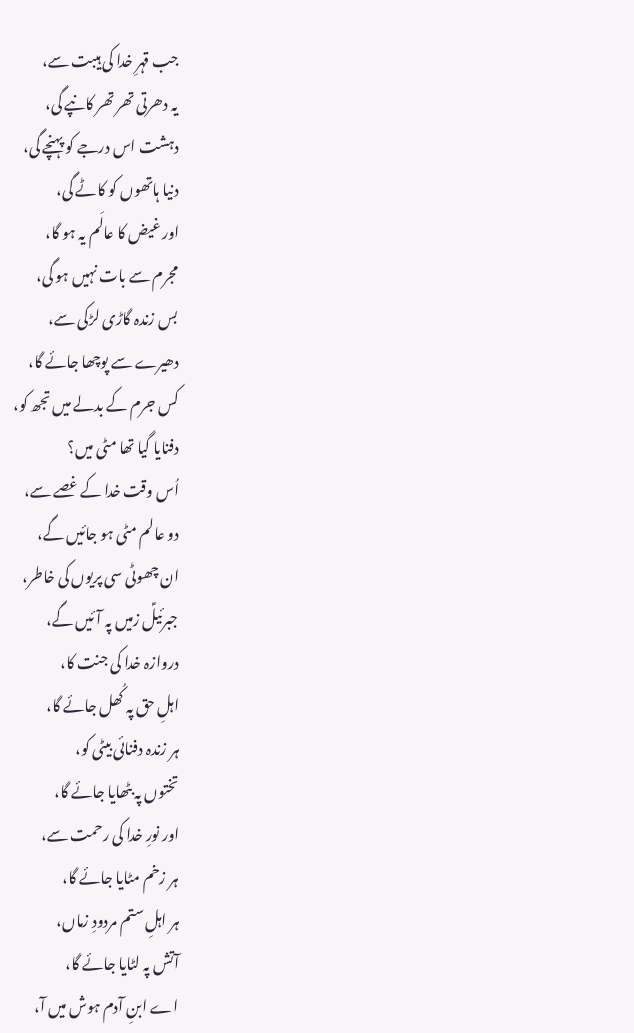جب قہرِ خدا کی ہیبت سے،
یہ دھرتی تھر تھر کانپے گی،
دہشت اس درجے کو پہنچے گی،
دنیا ہاتھوں کو کاٹے گی،
اور غیض کا عالَم یہ ہو گا،
مجرم سے بات نہیں ہو گی،
بس زندہ گاڑی لڑکی سے،
دھیرے سے پوچھا جائے گا،
کس جرم کے بدلے میں تجھ کو،
دفنایا گیا تھا مٹی میں؟
اُس وقت خدا کے غصے سے،
دو عالم مٹی ہو جائیں گے،
ان چھوٹی سی پریوں کی خاطر،
جبرئیلؑ زمیں پہ آئیں گے،
دروازہ خدا کی جنت کا،
اہلِ حق پہ کُھل جائے گا،
ہر زندہ دفنائی بیٹی کو،
تختوں پہ بٹھایا جائے گا،
اور نورِ خدا کی رحمت سے،
ہر زخم مٹایا جائے گا،
ہر اہلِ ستم مردودِ زماں،
آتش پہ لٹایا جائے گا،
اے ابنِ آدم ہوش میں آ،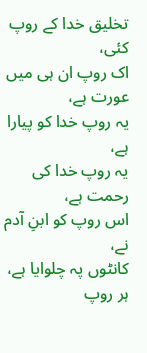تخلیق خدا کے روپ کئی،
اک روپ ان ہی میں عورت ہے،
یہ روپ خدا کو پیارا ہے،
یہ روپ خدا کی رحمت ہے،
اس روپ کو ابنِ آدم نے،
کانٹوں پہ چلوایا ہے،
ہر روپ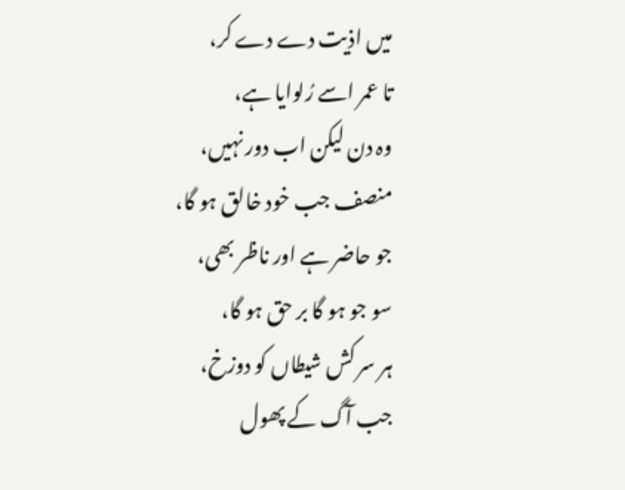میں اذیت دے دے کر،
تا عمر اسے رُلوایا ہے،
وہ دن لیکن اب دور نہیں،
منصف جب خود خالق ہو گا،
جو حاضر ہے اور ناظر بھی،
سو جو ہو گا بر حق ہو گا،
ہر سر کش شیطاں کو دوزخ،
جب آگ کے پھول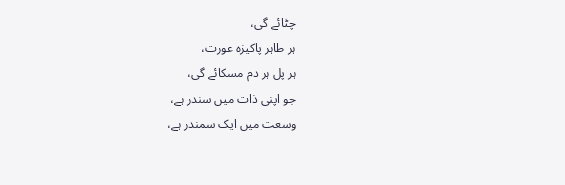چٹائے گی،
ہر طاہر پاکیزہ عورت،
ہر پل ہر دم مسکائے گی،
جو اپنی ذات میں سندر ہے،
وسعت میں ایک سمندر ہے،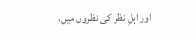اور اہلِ نظر کی نظروں میں،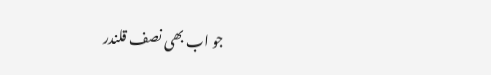جو اب بھی نصف قلندر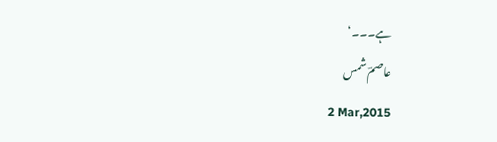ہے۔۔۔‘
عاصمؔ شمس
2 Mar,2015